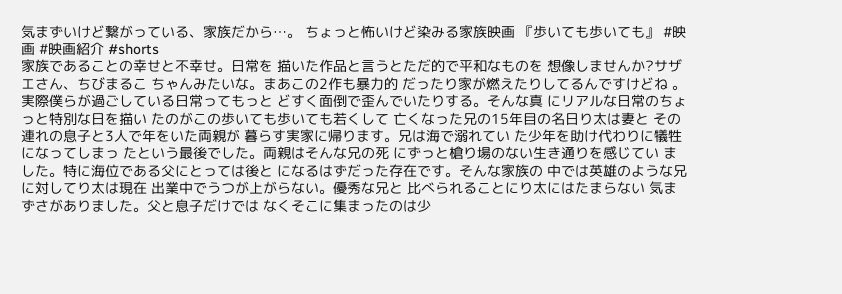気まずいけど繋がっている、家族だから…。 ちょっと怖いけど染みる家族映画 『歩いても歩いても』 #映画 #映画紹介 #shorts
家族であることの幸せと不幸せ。日常を 描いた作品と言うとただ的で平和なものを 想像しませんか?サザエさん、ちびまるこ ちゃんみたいな。まあこの2作も暴力的 だったり家が燃えたりしてるんですけどね 。実際僕らが過ごしている日常ってもっと どすく面倒で歪んでいたりする。そんな真 にリアルな日常のちょっと特別な日を描い たのがこの歩いても歩いても若くして 亡くなった兄の15年目の名日り太は妻と その連れの息子と3人で年をいた両親が 暮らす実家に帰ります。兄は海で溺れてい た少年を助け代わりに犠牲になってしまっ たという最後でした。両親はそんな兄の死 にずっと槍り場のない生き通りを感じてい ました。特に海位である父にとっては後と になるはずだった存在です。そんな家族の 中では英雄のような兄に対してり太は現在 出業中でうつが上がらない。優秀な兄と 比べられることにり太にはたまらない 気まずさがありました。父と息子だけでは なくそこに集まったのは少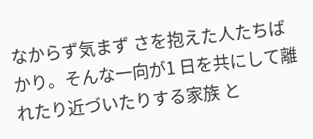なからず気まず さを抱えた人たちばかり。そんな一向が1 日を共にして離れたり近づいたりする家族 と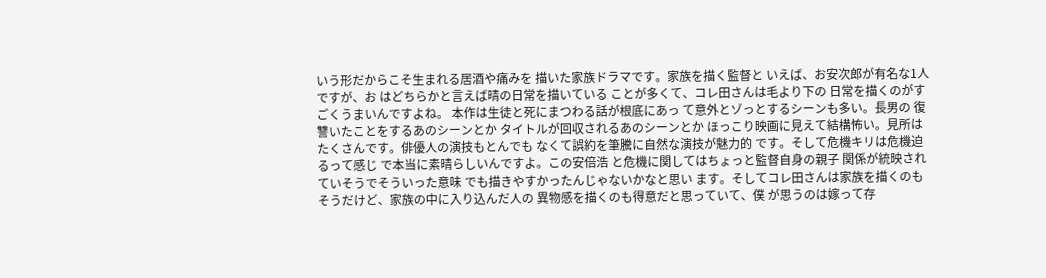いう形だからこそ生まれる居酒や痛みを 描いた家族ドラマです。家族を描く監督と いえば、お安次郎が有名な1人ですが、お はどちらかと言えば晴の日常を描いている ことが多くて、コレ田さんは毛より下の 日常を描くのがすごくうまいんですよね。 本作は生徒と死にまつわる話が根底にあっ て意外とゾっとするシーンも多い。長男の 復讐いたことをするあのシーンとか タイトルが回収されるあのシーンとか ほっこり映画に見えて結構怖い。見所は たくさんです。俳優人の演技もとんでも なくて誤約を筆騰に自然な演技が魅力的 です。そして危機キリは危機迫るって感じ で本当に素晴らしいんですよ。この安倍浩 と危機に関してはちょっと監督自身の親子 関係が統映されていそうでそういった意味 でも描きやすかったんじゃないかなと思い ます。そしてコレ田さんは家族を描くのも そうだけど、家族の中に入り込んだ人の 異物感を描くのも得意だと思っていて、僕 が思うのは嫁って存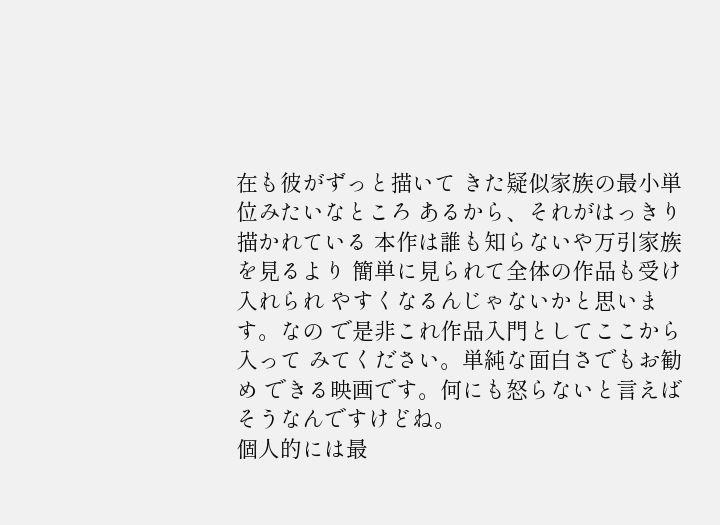在も彼がずっと描いて きた疑似家族の最小単位みたいなところ あるから、それがはっきり描かれている 本作は誰も知らないや万引家族を見るより 簡単に見られて全体の作品も受け入れられ やすくなるんじゃないかと思います。なの で是非これ作品入門としてここから入って みてください。単純な面白さでもお勧め できる映画です。何にも怒らないと言えば そうなんですけどね。
個人的には最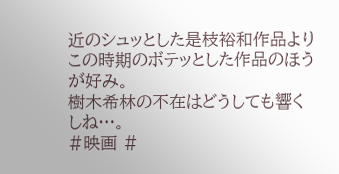近のシュッとした是枝裕和作品よりこの時期のボテッとした作品のほうが好み。
樹木希林の不在はどうしても響くしね…。
#映画 #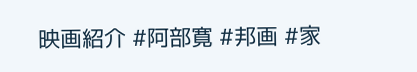映画紹介 #阿部寛 #邦画 #家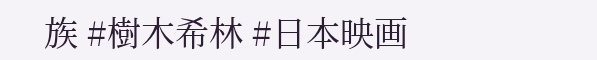族 #樹木希林 #日本映画